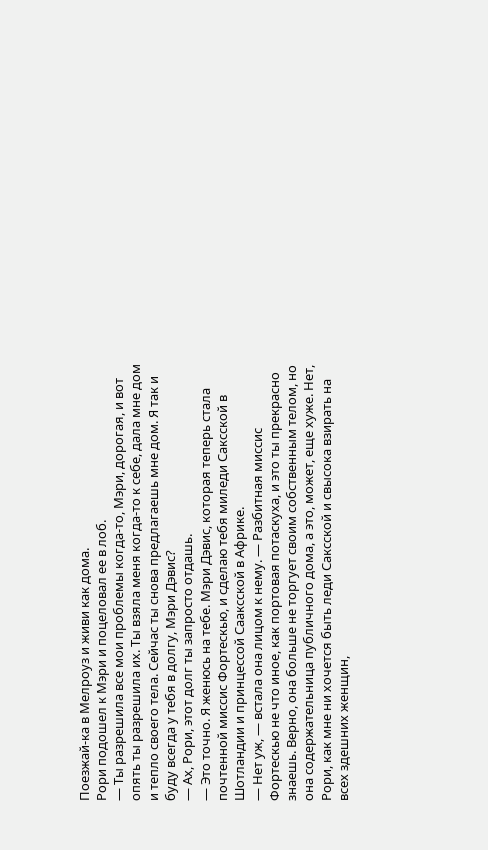Поезжай-ка в Мелроуз и живи как дома.
Рори подошел к Мэри и поцеловал ее в лоб.
— Ты разрешила все мои проблемы когда-то, Мэри, дорогая, и вот опять ты разрешила их. Ты взяла меня когда-то к себе, дала мне дом и тепло своего тела. Сейчас ты снова предлагаешь мне дом. Я так и буду всегда у тебя в долгу, Мэри Дэвис?
— Ах, Рори, этот долг ты запросто отдашь.
— Это точно. Я женюсь на тебе. Мэри Дэвис, которая теперь стала почтенной миссис Фортескью, и сделаю тебя миледи Саксской в Шотландии и принцессой Сааксской в Африке.
— Нет уж, — встала она лицом к нему. — Разбитная миссис Фортескью не что иное, как портовая потаскуха, и это ты прекрасно знаешь. Верно, она больше не торгует своим собственным телом, но она содержательница публичного дома, а это, может, еще хуже. Нет, Рори, как мне ни хочется быть леди Саксской и свысока взирать на всех здешних женщин,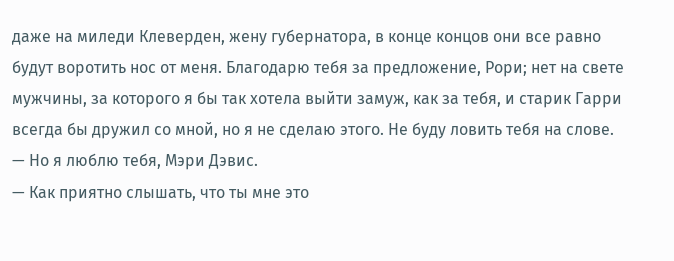даже на миледи Клеверден, жену губернатора, в конце концов они все равно будут воротить нос от меня. Благодарю тебя за предложение, Рори; нет на свете мужчины, за которого я бы так хотела выйти замуж, как за тебя, и старик Гарри всегда бы дружил со мной, но я не сделаю этого. Не буду ловить тебя на слове.
— Но я люблю тебя, Мэри Дэвис.
— Как приятно слышать, что ты мне это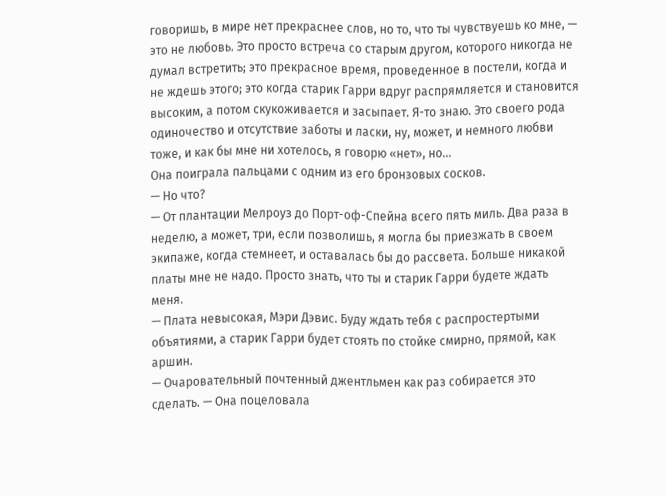говоришь, в мире нет прекраснее слов, но то, что ты чувствуешь ко мне, — это не любовь. Это просто встреча со старым другом, которого никогда не думал встретить; это прекрасное время, проведенное в постели, когда и не ждешь этого; это когда старик Гарри вдруг распрямляется и становится высоким, а потом скукоживается и засыпает. Я-то знаю. Это своего рода одиночество и отсутствие заботы и ласки, ну, может, и немного любви тоже, и как бы мне ни хотелось, я говорю «нет», но…
Она поиграла пальцами с одним из его бронзовых сосков.
— Но что?
— От плантации Мелроуз до Порт-оф-Спейна всего пять миль. Два раза в неделю, а может, три, если позволишь, я могла бы приезжать в своем экипаже, когда стемнеет, и оставалась бы до рассвета. Больше никакой платы мне не надо. Просто знать, что ты и старик Гарри будете ждать меня.
— Плата невысокая, Мэри Дэвис. Буду ждать тебя с распростертыми объятиями, а старик Гарри будет стоять по стойке смирно, прямой, как аршин.
— Очаровательный почтенный джентльмен как раз собирается это сделать. — Она поцеловала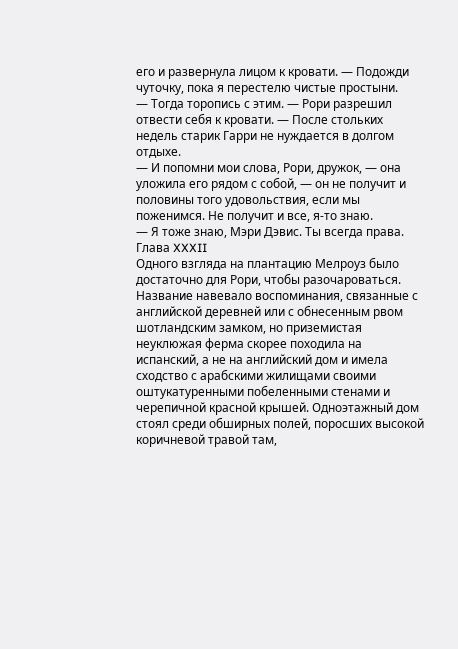его и развернула лицом к кровати. — Подожди чуточку, пока я перестелю чистые простыни.
— Тогда торопись с этим. — Рори разрешил отвести себя к кровати. — После стольких недель старик Гарри не нуждается в долгом отдыхе.
— И попомни мои слова, Рори, дружок, — она уложила его рядом с собой, — он не получит и половины того удовольствия, если мы поженимся. Не получит и все, я-то знаю.
— Я тоже знаю, Мэри Дэвис. Ты всегда права.
Глава XXXII
Одного взгляда на плантацию Мелроуз было достаточно для Рори, чтобы разочароваться. Название навевало воспоминания, связанные с английской деревней или с обнесенным рвом шотландским замком, но приземистая неуклюжая ферма скорее походила на испанский, а не на английский дом и имела сходство с арабскими жилищами своими оштукатуренными побеленными стенами и черепичной красной крышей. Одноэтажный дом стоял среди обширных полей, поросших высокой коричневой травой там,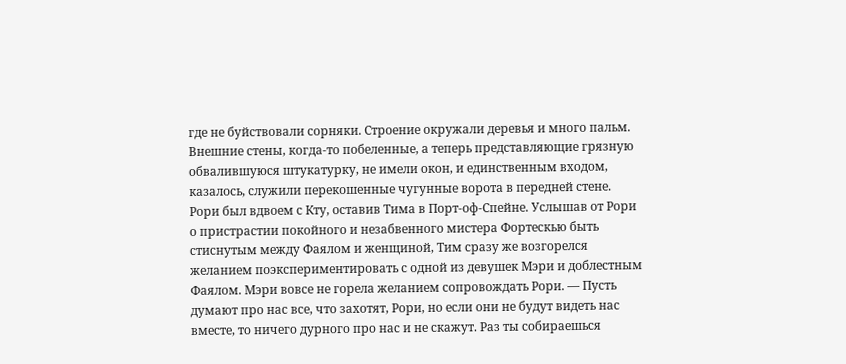где не буйствовали сорняки. Строение окружали деревья и много пальм. Внешние стены, когда-то побеленные, а теперь представляющие грязную обвалившуюся штукатурку, не имели окон, и единственным входом, казалось, служили перекошенные чугунные ворота в передней стене. Рори был вдвоем с Кту, оставив Тима в Порт-оф-Спейне. Услышав от Рори о пристрастии покойного и незабвенного мистера Фортескью быть стиснутым между Фаялом и женщиной, Тим сразу же возгорелся желанием поэкспериментировать с одной из девушек Мэри и доблестным Фаялом. Мэри вовсе не горела желанием сопровождать Рори. — Пусть думают про нас все, что захотят, Рори, но если они не будут видеть нас вместе, то ничего дурного про нас и не скажут. Раз ты собираешься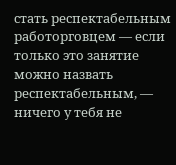стать респектабельным работорговцем — если только это занятие можно назвать респектабельным, — ничего у тебя не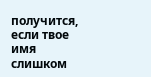получится, если твое имя слишком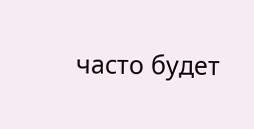часто будет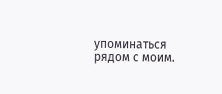упоминаться рядом с моим.